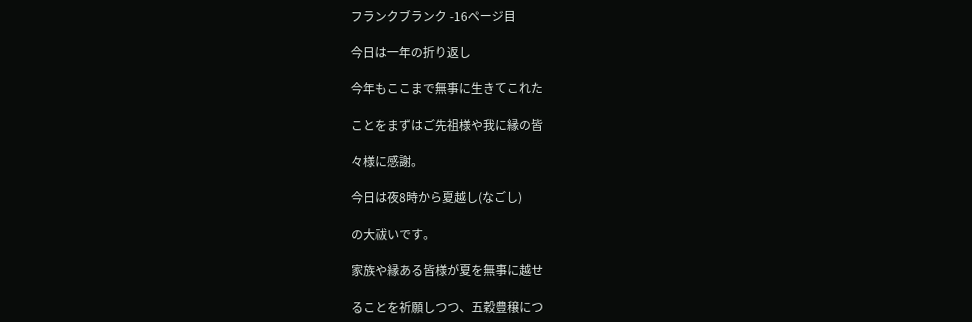フランクブランク -16ページ目

今日は一年の折り返し

今年もここまで無事に生きてこれた

ことをまずはご先祖様や我に縁の皆

々様に感謝。

今日は夜8時から夏越し(なごし)

の大祓いです。

家族や縁ある皆様が夏を無事に越せ

ることを祈願しつつ、五穀豊穣につ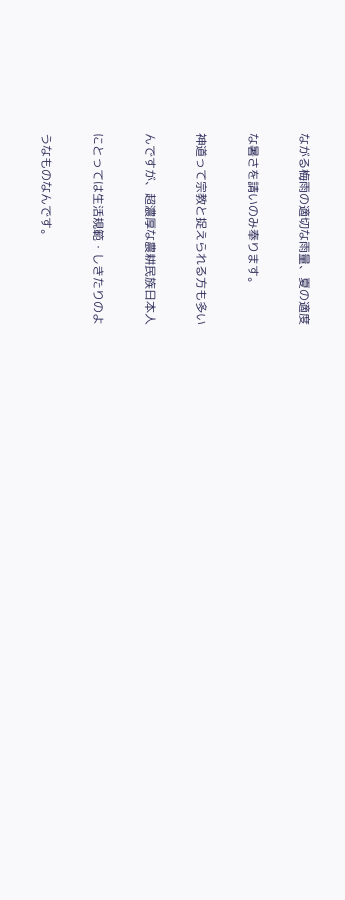ながる梅雨の適切な雨量、夏の適度

な暑さを請いのみ奉ります。

神道って宗教と捉えられる方も多い

んですが、超濃厚な農耕民族日本人

にとっては生活規範・しきたりのよ

うなものなんです。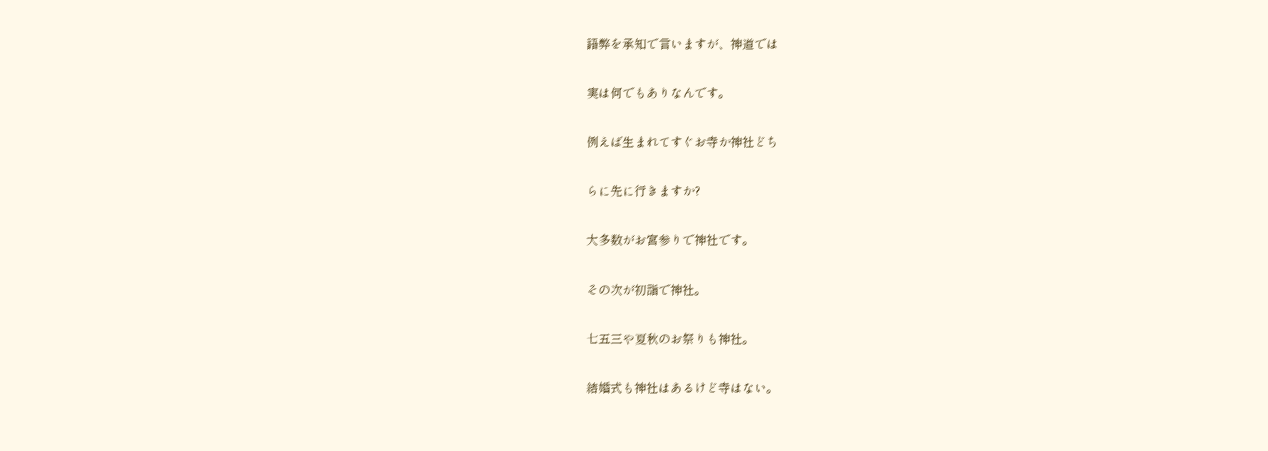語弊を承知で言いますが、神道では

実は何でもありなんです。

例えば生まれてすぐお寺か神社どち

らに先に行きますか?

大多数がお宮参りで神社です。

その次が初詣で神社。

七五三や夏秋のお祭りも神社。

結婚式も神社はあるけど寺はない。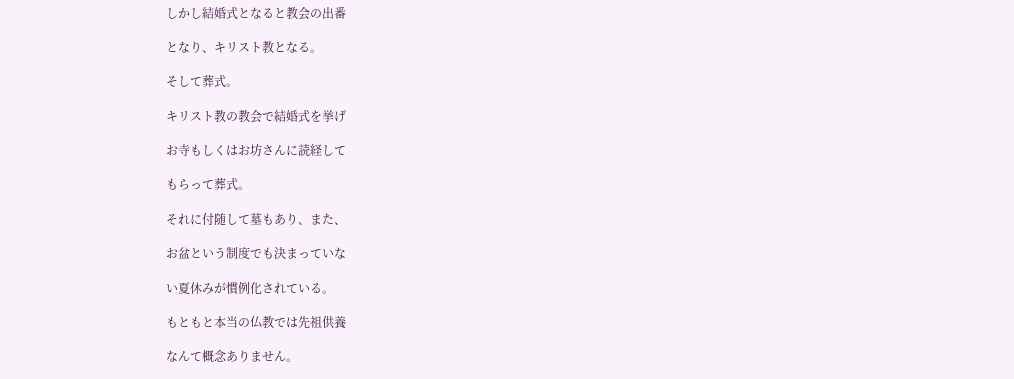しかし結婚式となると教会の出番

となり、キリスト教となる。

そして葬式。

キリスト教の教会で結婚式を挙げ

お寺もしくはお坊さんに読経して

もらって葬式。

それに付随して墓もあり、また、

お盆という制度でも決まっていな

い夏休みが慣例化されている。

もともと本当の仏教では先祖供養

なんて概念ありません。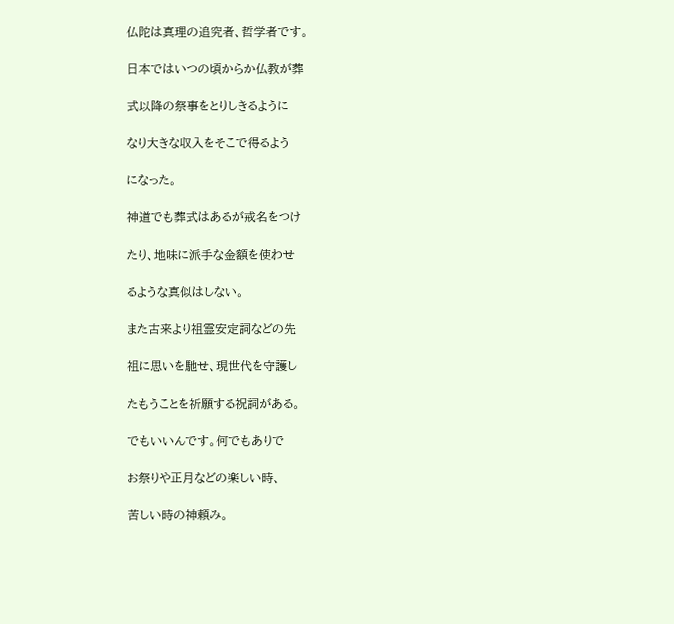仏陀は真理の追究者、哲学者です。

日本ではいつの頃からか仏教が葬

式以降の祭事をとりしきるように

なり大きな収入をそこで得るよう

になった。

神道でも葬式はあるが戒名をつけ

たり、地味に派手な金額を使わせ

るような真似はしない。

また古来より祖霊安定詞などの先

祖に思いを馳せ、現世代を守護し

たもうことを祈願する祝詞がある。

でもいいんです。何でもありで

お祭りや正月などの楽しい時、

苦しい時の神頼み。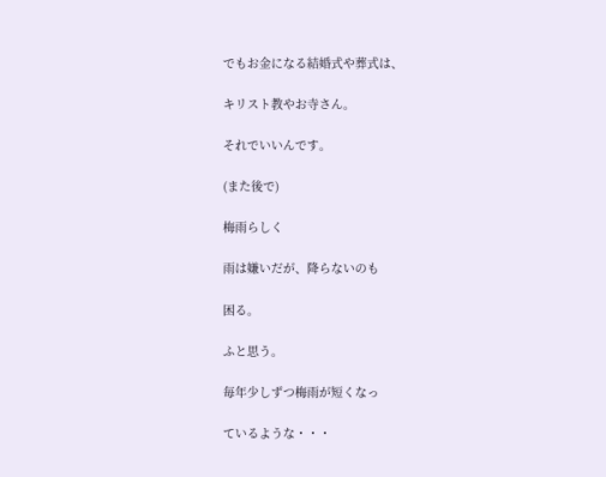でもお金になる結婚式や葬式は、

キリスト教やお寺さん。

それでいいんです。

(また後で)

梅雨らしく

雨は嫌いだが、降らないのも

困る。

ふと思う。

毎年少しずつ梅雨が短くなっ

ているような・・・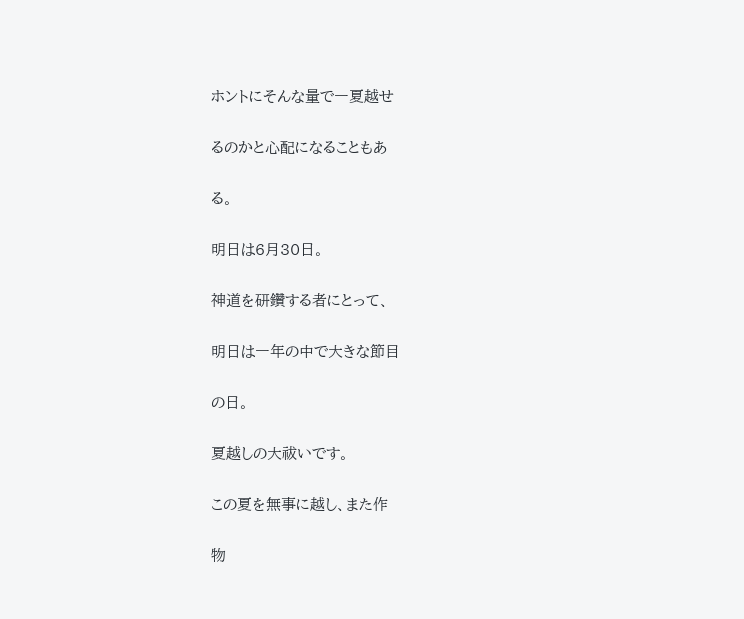ホントにそんな量で一夏越せ

るのかと心配になることもあ

る。

明日は6月30日。

神道を研鑽する者にとって、

明日は一年の中で大きな節目

の日。

夏越しの大祓いです。

この夏を無事に越し、また作

物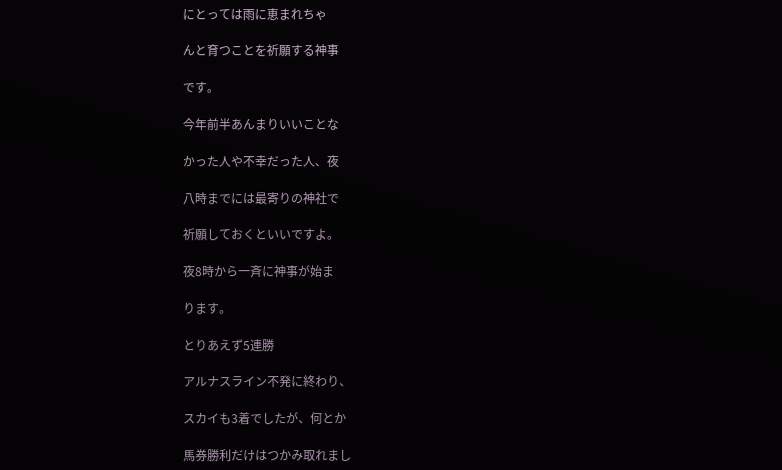にとっては雨に恵まれちゃ

んと育つことを祈願する神事

です。

今年前半あんまりいいことな

かった人や不幸だった人、夜

八時までには最寄りの神社で

祈願しておくといいですよ。

夜8時から一斉に神事が始ま

ります。

とりあえず5連勝

アルナスライン不発に終わり、

スカイも3着でしたが、何とか

馬券勝利だけはつかみ取れまし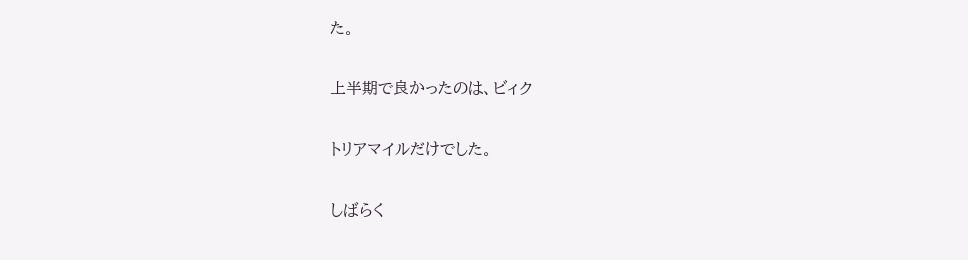た。

上半期で良かったのは、ビィク

トリアマイルだけでした。

しばらく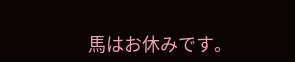馬はお休みです。